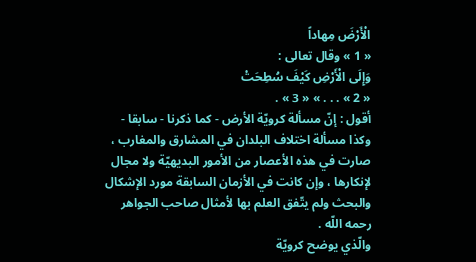الْأَرْضَ مِهاداً
« 1 » وقال تعالى :
وَإِلَى الْأَرْضِ كَيْفَ سُطِحَتْ
« 2 » . . . » « 3 » .
أقول : إنّ مسألة كرويّة الأرض - كما ذكرنا - سابقا - وكذا مسألة اختلاف البلدان في المشارق والمغارب ، صارت في هذه الأعصار من الأمور البديهيّة ولا مجال لإنكارها ، وإن كانت في الأزمان السابقة مورد الإشكال والبحث ولم يتّفق العلم بها لأمثال صاحب الجواهر رحمه اللّه .
والّذي يوضح كرويّة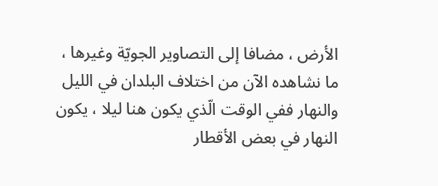الأرض ، مضافا إلى التصاوير الجويّة وغيرها ، ما نشاهده الآن من اختلاف البلدان في الليل والنهار ففي الوقت الّذي يكون هنا ليلا ، يكون النهار في بعض الأقطار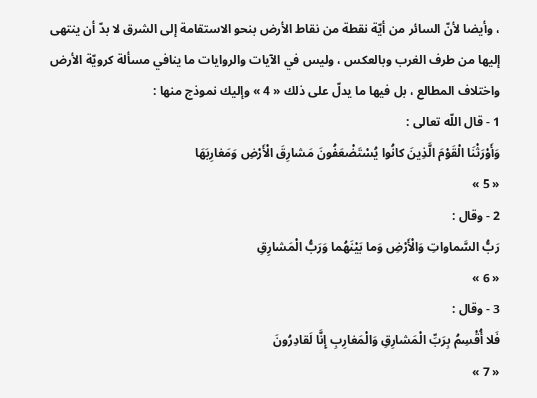، وأيضا لأنّ السائر من أيّة نقطة من نقاط الأرض بنحو الاستقامة إلى الشرق لا بدّ أن ينتهى إليها من طرف الغرب وبالعكس ، وليس في الآيات والروايات ما ينافي مسألة كرويّة الأرض واختلاف المطالع ، بل فيها ما يدلّ على ذلك « 4 » وإليك نموذج منها :
1 - قال اللّه تعالى :
وَأَوْرَثْنَا الْقَوْمَ الَّذِينَ كانُوا يُسْتَضْعَفُونَ مَشارِقَ الْأَرْضِ وَمَغارِبَهَا
« 5 »
2 - وقال :
رَبُّ السَّماواتِ وَالْأَرْضِ وَما بَيْنَهُما وَرَبُّ الْمَشارِقِ
« 6 »
3 - وقال :
فَلا أُقْسِمُ بِرَبِّ الْمَشارِقِ وَالْمَغارِبِ إِنَّا لَقادِرُونَ
« 7 »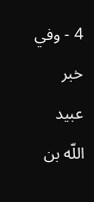4 - وفي خبر عبيد اللّه بن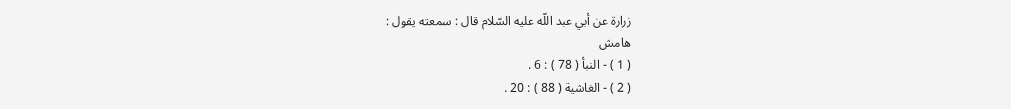زرارة عن أبي عبد اللّه عليه السّلام قال : سمعته يقول :
هامش
( 1 ) - النبأ ( 78 ) : 6 .
( 2 ) - الغاشية ( 88 ) : 20 .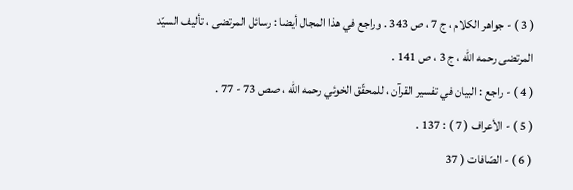( 3 ) - جواهر الكلام ، ج 7 ، ص 343 . وراجع في هذا المجال أيضا : رسائل المرتضى ، تأليف السيّد المرتضى رحمه اللّه ، ج 3 ، ص 141 .
( 4 ) - راجع : البيان في تفسير القرآن ، للمحقّق الخوئي رحمه اللّه ، صص 73 - 77 .
( 5 ) - الأعراف ( 7 ) : 137 .
( 6 ) - الصّافات ( 37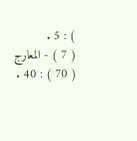) : 5 .
( 7 ) - المعارج ( 70 ) : 40 .